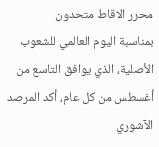محرر الاقاط متحدون
بمناسبة اليوم العالمي للشعوب الأصلية، الذي يوافق التاسع من أغسطس من كل عام، أكد المرصد الآشوري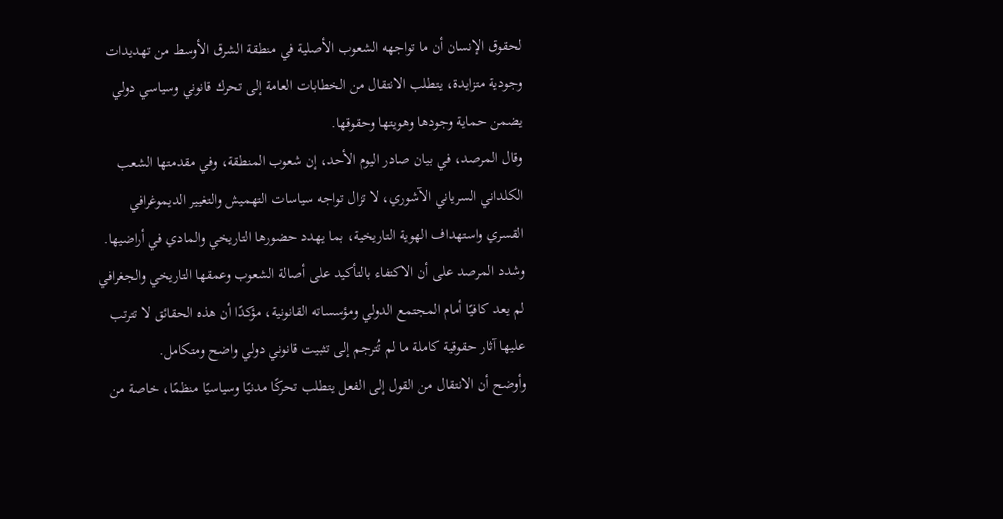لحقوق الإنسان أن ما تواجهه الشعوب الأصلية في منطقة الشرق الأوسط من تهديدات وجودية متزايدة، يتطلب الانتقال من الخطابات العامة إلى تحرك قانوني وسياسي دولي يضمن حماية وجودها وهويتها وحقوقها.
وقال المرصد، في بيان صادر اليوم الأحد، إن شعوب المنطقة، وفي مقدمتها الشعب الكلداني السرياني الآشوري، لا تزال تواجه سياسات التهميش والتغيير الديموغرافي القسري واستهداف الهوية التاريخية، بما يهدد حضورها التاريخي والمادي في أراضيها.
وشدد المرصد على أن الاكتفاء بالتأكيد على أصالة الشعوب وعمقها التاريخي والجغرافي لم يعد كافيًا أمام المجتمع الدولي ومؤسساته القانونية، مؤكدًا أن هذه الحقائق لا تترتب عليها آثار حقوقية كاملة ما لم تُترجم إلى تثبيت قانوني دولي واضح ومتكامل.
وأوضح أن الانتقال من القول إلى الفعل يتطلب تحركًا مدنيًا وسياسيًا منظمًا، خاصة من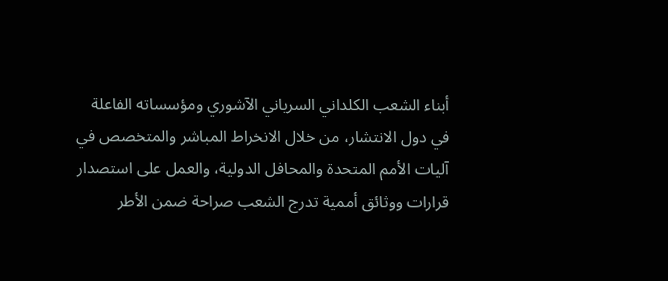أبناء الشعب الكلداني السرياني الآشوري ومؤسساته الفاعلة في دول الانتشار، من خلال الانخراط المباشر والمتخصص في آليات الأمم المتحدة والمحافل الدولية، والعمل على استصدار قرارات ووثائق أممية تدرج الشعب صراحة ضمن الأطر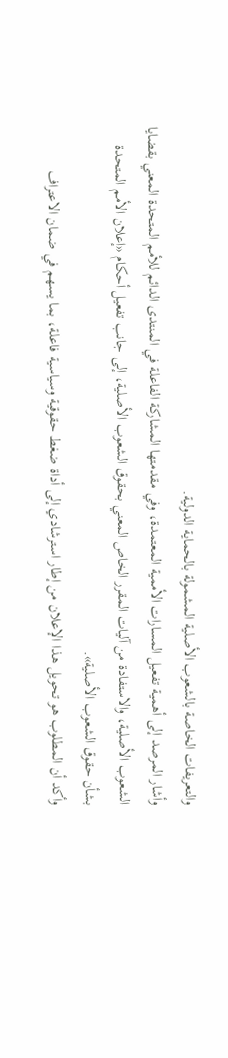والتعريفات الخاصة بالشعوب الأصلية المشمولة بالحماية الدولية.
وأشار المرصد إلى أهمية تفعيل المسارات الأممية المعتمدة، وفي مقدمتها المشاركة الفاعلة في المنتدى الدائم للأمم المتحدة المعني بقضايا الشعوب الأصلية، والاستفادة من آليات المقرر الخاص المعني بحقوق الشعوب الأصلية، إلى جانب تفعيل أحكام «إعلان الأمم المتحدة بشأن حقوق الشعوب الأصلية».
وأكد أن المطلوب هو تحويل هذا الإعلان من إطار استرشادي إلى أداة ضغط حقوقية وسياسية فاعلة، بما يسهم في ضمان الاعتراف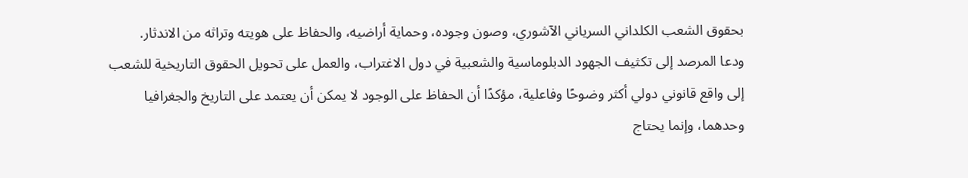بحقوق الشعب الكلداني السرياني الآشوري، وصون وجوده، وحماية أراضيه، والحفاظ على هويته وتراثه من الاندثار.
ودعا المرصد إلى تكثيف الجهود الدبلوماسية والشعبية في دول الاغتراب، والعمل على تحويل الحقوق التاريخية للشعب إلى واقع قانوني دولي أكثر وضوحًا وفاعلية، مؤكدًا أن الحفاظ على الوجود لا يمكن أن يعتمد على التاريخ والجغرافيا وحدهما، وإنما يحتاج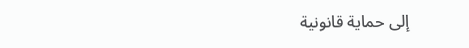إلى حماية قانونية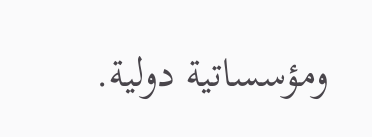ومؤسساتية دولية.